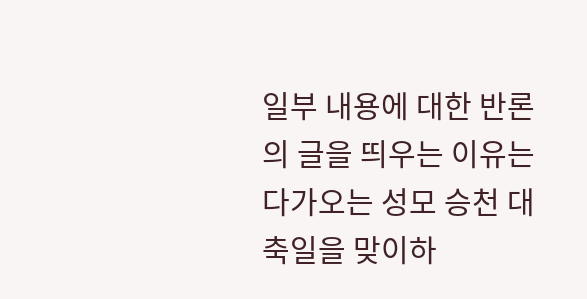일부 내용에 대한 반론의 글을 띄우는 이유는
다가오는 성모 승천 대축일을 맞이하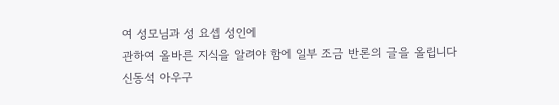여 성모님과 성 요셉 성인에
관하여 올바른 지식을 알려야 함에 일부 조금 반론의 글을 올립니다
신동석 아우구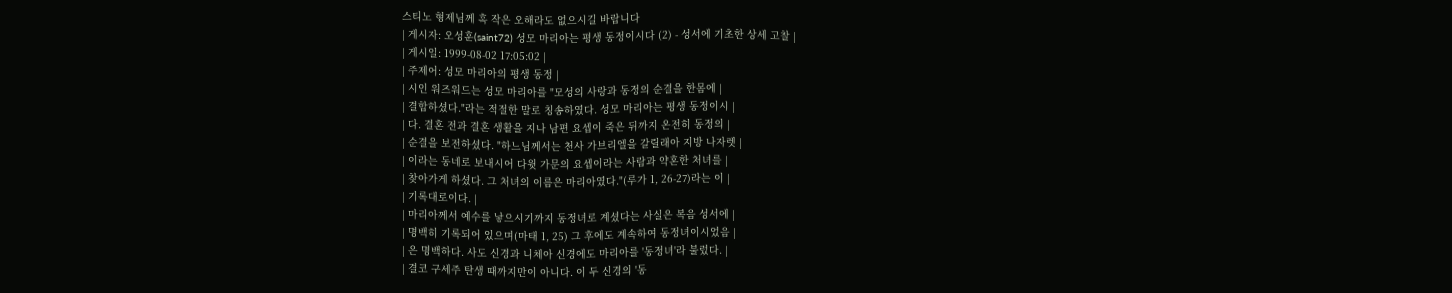스티노 형제님께 혹 작은 오해라도 없으시길 바랍니다
| 게시자: 오성훈(saint72) 성모 마리아는 평생 동정이시다 (2) - 성서에 기초한 상세 고찰 |
| 게시일: 1999-08-02 17:05:02 |
| 주제어: 성모 마리아의 평생 동정 |
| 시인 워즈워드는 성모 마리아를 "모성의 사랑과 동정의 순결을 한몸에 |
| 결합하셨다."라는 적절한 말로 칭송하였다. 성모 마리아는 평생 동정이시 |
| 다. 결혼 전과 결혼 생활을 지나 남편 요셉이 죽은 뒤까지 온전히 동정의 |
| 순결을 보전하셨다. "하느님께서는 천사 가브리엘을 갈릴래아 지방 나자렛 |
| 이라는 동네로 보내시어 다윗 가문의 요셉이라는 사람과 약혼한 처녀를 |
| 찾아가게 하셨다. 그 처녀의 이름은 마리아였다."(루가 1, 26-27)라는 이 |
| 기록대로이다. |
| 마리아께서 예수를 낳으시기까지 동정녀로 계셨다는 사실은 복음 성서에 |
| 명백히 기록되어 있으며(마태 1, 25) 그 후에도 계속하여 동정녀이시었음 |
| 은 명백하다. 사도 신경과 니체아 신경에도 마리아를 '동정녀'라 불렀다. |
| 결코 구세주 탄생 때까지만이 아니다. 이 두 신경의 '동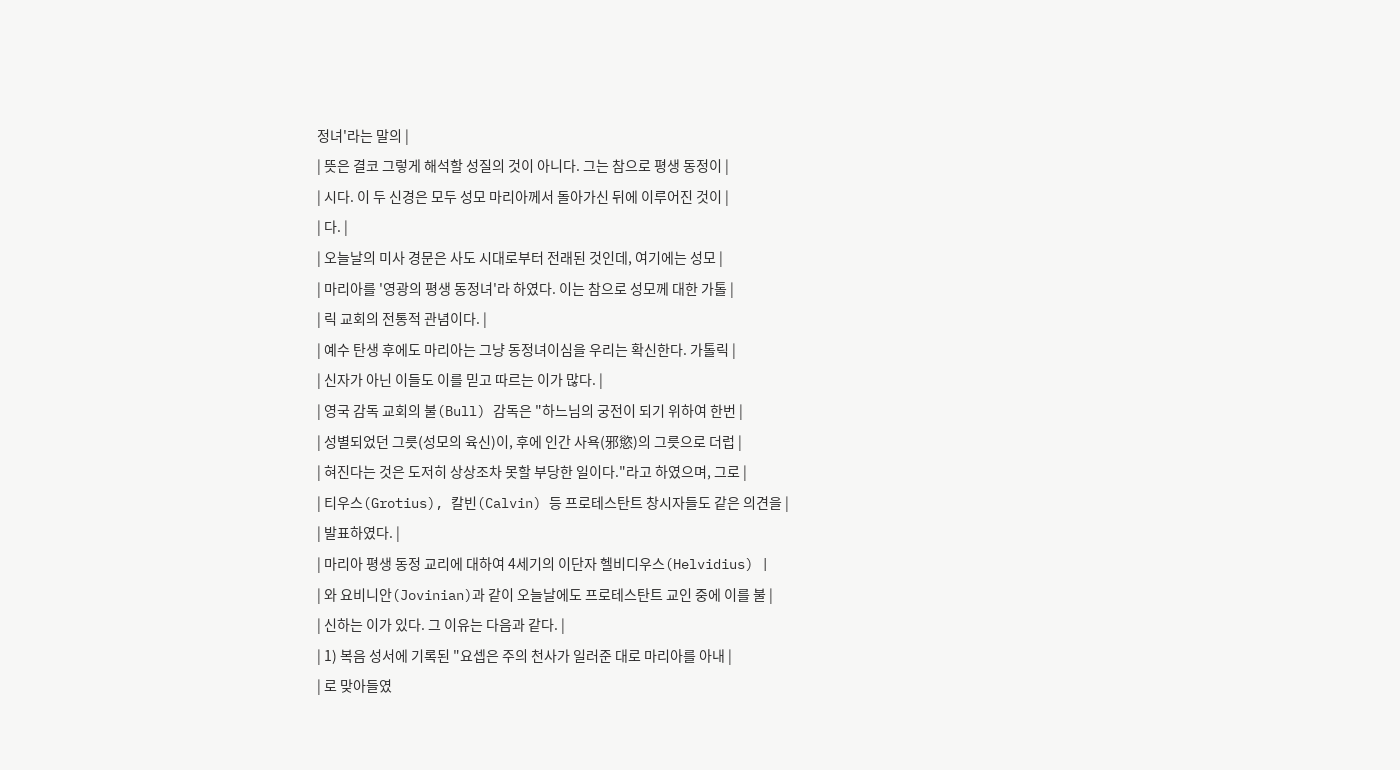정녀'라는 말의 |
| 뜻은 결코 그렇게 해석할 성질의 것이 아니다. 그는 참으로 평생 동정이 |
| 시다. 이 두 신경은 모두 성모 마리아께서 돌아가신 뒤에 이루어진 것이 |
| 다. |
| 오늘날의 미사 경문은 사도 시대로부터 전래된 것인데, 여기에는 성모 |
| 마리아를 '영광의 평생 동정녀'라 하였다. 이는 참으로 성모께 대한 가톨 |
| 릭 교회의 전통적 관념이다. |
| 예수 탄생 후에도 마리아는 그냥 동정녀이심을 우리는 확신한다. 가톨릭 |
| 신자가 아닌 이들도 이를 믿고 따르는 이가 많다. |
| 영국 감독 교회의 불(Bull) 감독은 "하느님의 궁전이 되기 위하여 한번 |
| 성별되었던 그릇(성모의 육신)이, 후에 인간 사욕(邪慾)의 그릇으로 더럽 |
| 혀진다는 것은 도저히 상상조차 못할 부당한 일이다."라고 하였으며, 그로 |
| 티우스(Grotius), 칼빈(Calvin) 등 프로테스탄트 창시자들도 같은 의견을 |
| 발표하였다. |
| 마리아 평생 동정 교리에 대하여 4세기의 이단자 헬비디우스(Helvidius) |
| 와 요비니안(Jovinian)과 같이 오늘날에도 프로테스탄트 교인 중에 이를 불 |
| 신하는 이가 있다. 그 이유는 다음과 같다. |
| 1) 복음 성서에 기록된 "요셉은 주의 천사가 일러준 대로 마리아를 아내 |
| 로 맞아들였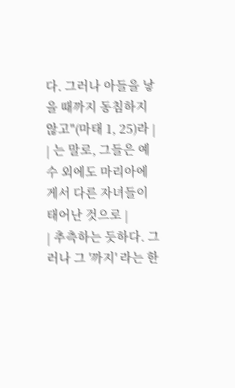다. 그러나 아들을 낳을 때까지 동침하지 않고"(마태 1, 25)라 |
| 는 말로, 그들은 예수 외에도 마리아에게서 다른 자녀들이 태어난 것으로 |
| 추측하는 듯하다. 그러나 그 '까지' 라는 한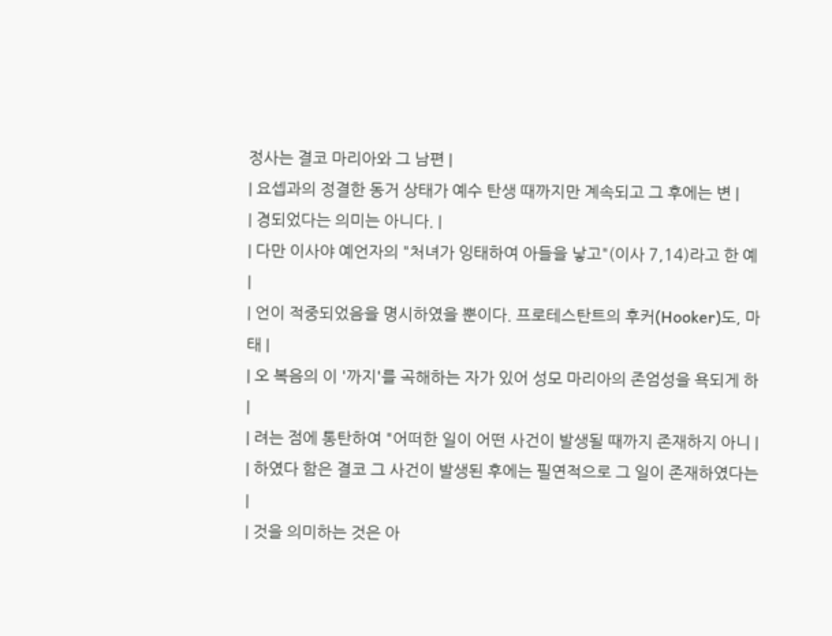정사는 결코 마리아와 그 남편 |
| 요셉과의 정결한 동거 상태가 예수 탄생 때까지만 계속되고 그 후에는 변 |
| 경되었다는 의미는 아니다. |
| 다만 이사야 예언자의 "처녀가 잉태하여 아들을 낳고"(이사 7,14)라고 한 예 |
| 언이 적중되었음을 명시하였을 뿐이다. 프로테스탄트의 후커(Hooker)도, 마태 |
| 오 복음의 이 '까지'를 곡해하는 자가 있어 성모 마리아의 존엄성을 욕되게 하 |
| 려는 점에 통탄하여 "어떠한 일이 어떤 사건이 발생될 때까지 존재하지 아니 |
| 하였다 함은 결코 그 사건이 발생된 후에는 필연적으로 그 일이 존재하였다는 |
| 것을 의미하는 것은 아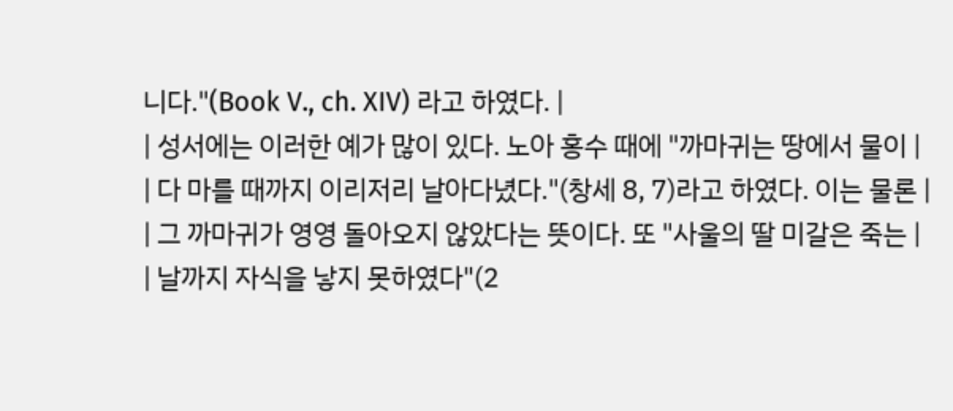니다."(Book V., ch. XIV) 라고 하였다. |
| 성서에는 이러한 예가 많이 있다. 노아 홍수 때에 "까마귀는 땅에서 물이 |
| 다 마를 때까지 이리저리 날아다녔다."(창세 8, 7)라고 하였다. 이는 물론 |
| 그 까마귀가 영영 돌아오지 않았다는 뜻이다. 또 "사울의 딸 미갈은 죽는 |
| 날까지 자식을 낳지 못하였다"(2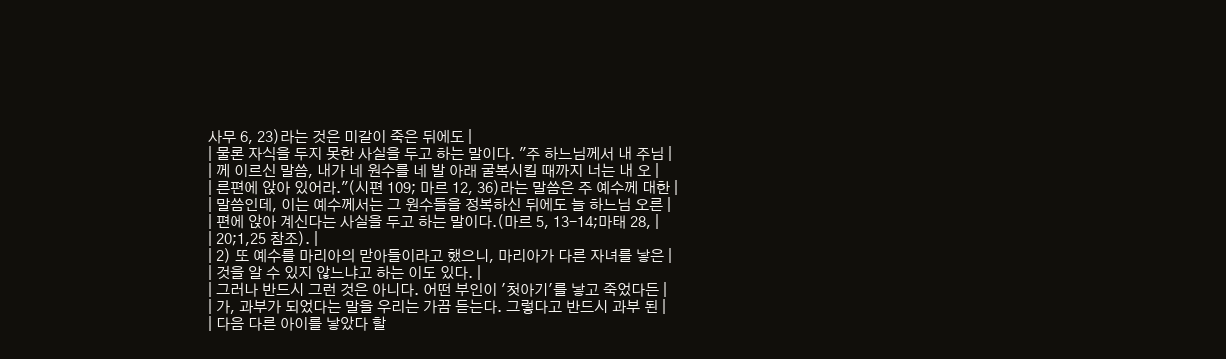사무 6, 23)라는 것은 미갈이 죽은 뒤에도 |
| 물론 자식을 두지 못한 사실을 두고 하는 말이다. "주 하느님께서 내 주님 |
| 께 이르신 말씀, 내가 네 원수를 네 발 아래 굴복시킬 때까지 너는 내 오 |
| 른편에 앉아 있어라."(시편 109; 마르 12, 36)라는 말씀은 주 예수께 대한 |
| 말씀인데, 이는 예수께서는 그 원수들을 정복하신 뒤에도 늘 하느님 오른 |
| 편에 앉아 계신다는 사실을 두고 하는 말이다.(마르 5, 13-14;마태 28, |
| 20;1,25 참조). |
| 2) 또 예수를 마리아의 맏아들이라고 했으니, 마리아가 다른 자녀를 낳은 |
| 것을 알 수 있지 않느냐고 하는 이도 있다. |
| 그러나 반드시 그런 것은 아니다. 어떤 부인이 '첫아기'를 낳고 죽었다든 |
| 가, 과부가 되었다는 말을 우리는 가끔 듣는다. 그렇다고 반드시 과부 된 |
| 다음 다른 아이를 낳았다 할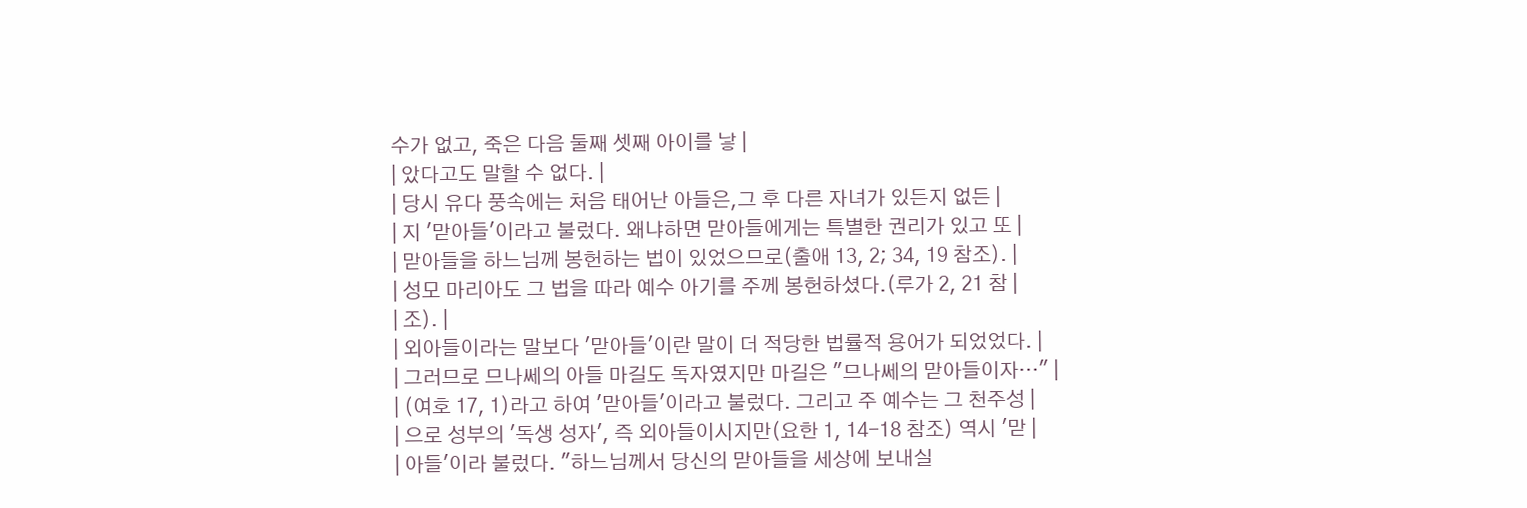수가 없고, 죽은 다음 둘째 셋째 아이를 낳 |
| 았다고도 말할 수 없다. |
| 당시 유다 풍속에는 처음 태어난 아들은,그 후 다른 자녀가 있든지 없든 |
| 지 '맏아들'이라고 불렀다. 왜냐하면 맏아들에게는 특별한 권리가 있고 또 |
| 맏아들을 하느님께 봉헌하는 법이 있었으므로(출애 13, 2; 34, 19 참조). |
| 성모 마리아도 그 법을 따라 예수 아기를 주께 봉헌하셨다.(루가 2, 21 참 |
| 조). |
| 외아들이라는 말보다 '맏아들'이란 말이 더 적당한 법률적 용어가 되었었다. |
| 그러므로 므나쎄의 아들 마길도 독자였지만 마길은 "므나쎄의 맏아들이자…" |
| (여호 17, 1)라고 하여 '맏아들'이라고 불렀다. 그리고 주 예수는 그 천주성 |
| 으로 성부의 '독생 성자', 즉 외아들이시지만(요한 1, 14-18 참조) 역시 '맏 |
| 아들'이라 불렀다. "하느님께서 당신의 맏아들을 세상에 보내실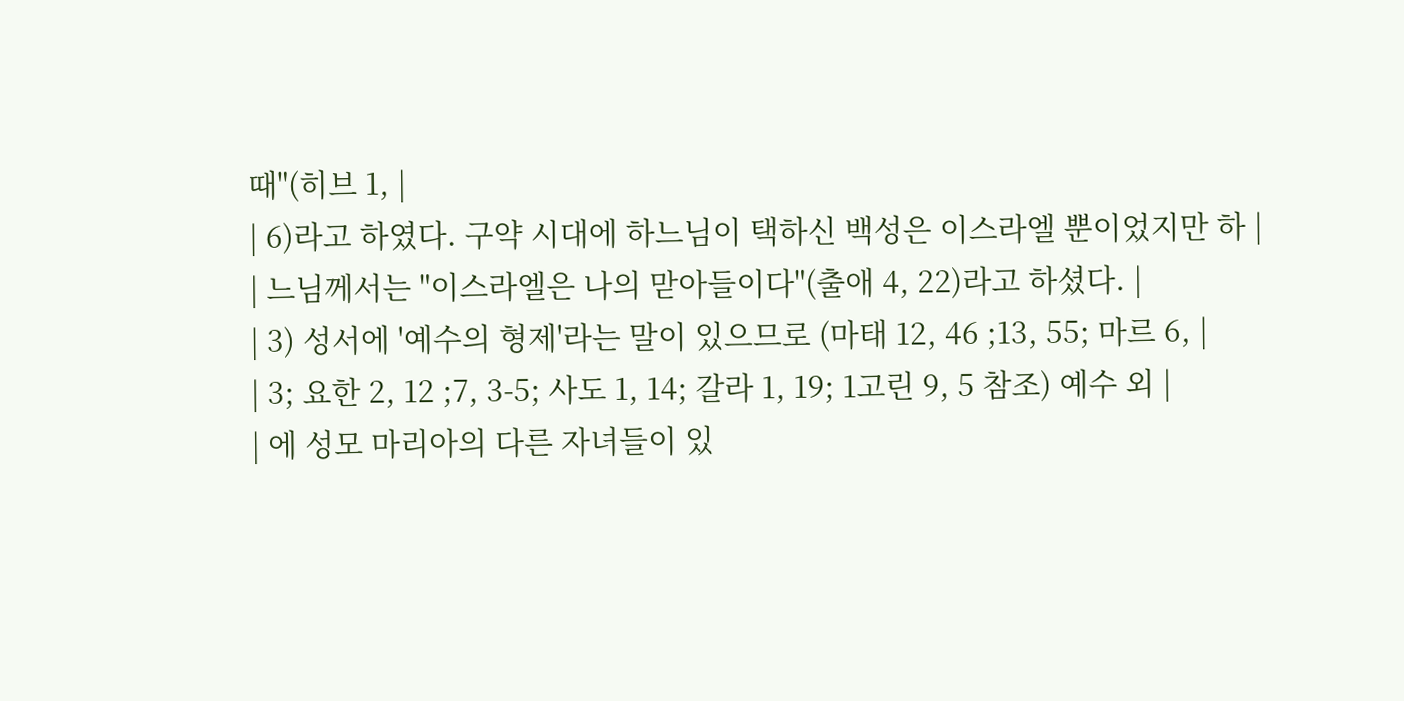때"(히브 1, |
| 6)라고 하였다. 구약 시대에 하느님이 택하신 백성은 이스라엘 뿐이었지만 하 |
| 느님께서는 "이스라엘은 나의 맏아들이다"(출애 4, 22)라고 하셨다. |
| 3) 성서에 '예수의 형제'라는 말이 있으므로 (마태 12, 46 ;13, 55; 마르 6, |
| 3; 요한 2, 12 ;7, 3-5; 사도 1, 14; 갈라 1, 19; 1고린 9, 5 참조) 예수 외 |
| 에 성모 마리아의 다른 자녀들이 있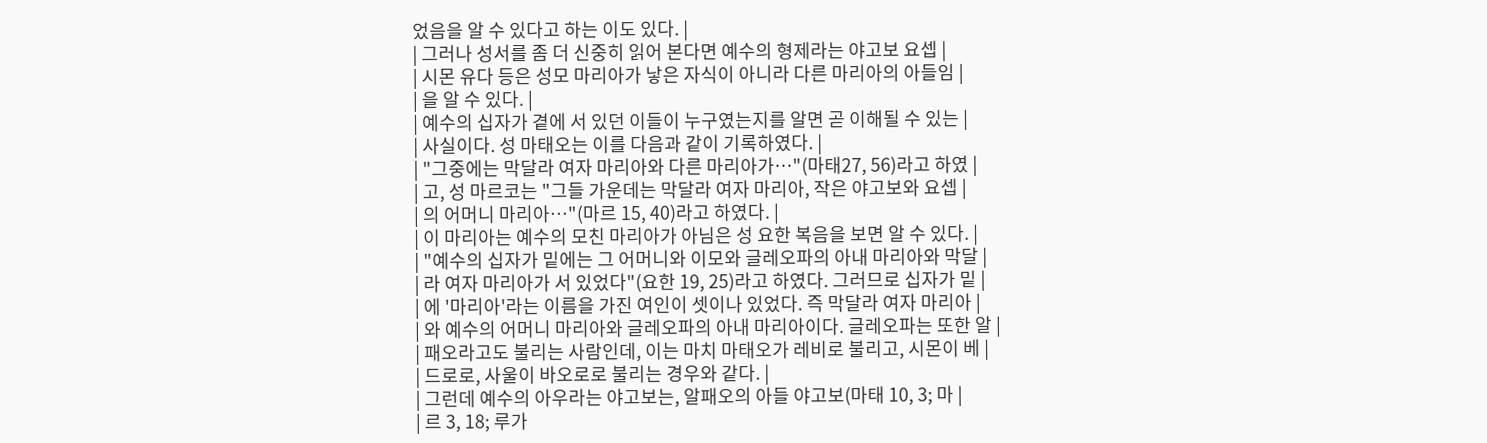었음을 알 수 있다고 하는 이도 있다. |
| 그러나 성서를 좀 더 신중히 읽어 본다면 예수의 형제라는 야고보 요셉 |
| 시몬 유다 등은 성모 마리아가 낳은 자식이 아니라 다른 마리아의 아들임 |
| 을 알 수 있다. |
| 예수의 십자가 곁에 서 있던 이들이 누구였는지를 알면 곧 이해될 수 있는 |
| 사실이다. 성 마태오는 이를 다음과 같이 기록하였다. |
| "그중에는 막달라 여자 마리아와 다른 마리아가…"(마태27, 56)라고 하였 |
| 고, 성 마르코는 "그들 가운데는 막달라 여자 마리아, 작은 야고보와 요셉 |
| 의 어머니 마리아…"(마르 15, 40)라고 하였다. |
| 이 마리아는 예수의 모친 마리아가 아님은 성 요한 복음을 보면 알 수 있다. |
| "예수의 십자가 밑에는 그 어머니와 이모와 글레오파의 아내 마리아와 막달 |
| 라 여자 마리아가 서 있었다"(요한 19, 25)라고 하였다. 그러므로 십자가 밑 |
| 에 '마리아'라는 이름을 가진 여인이 셋이나 있었다. 즉 막달라 여자 마리아 |
| 와 예수의 어머니 마리아와 글레오파의 아내 마리아이다. 글레오파는 또한 알 |
| 패오라고도 불리는 사람인데, 이는 마치 마태오가 레비로 불리고, 시몬이 베 |
| 드로로, 사울이 바오로로 불리는 경우와 같다. |
| 그런데 예수의 아우라는 야고보는, 알패오의 아들 야고보(마태 10, 3; 마 |
| 르 3, 18; 루가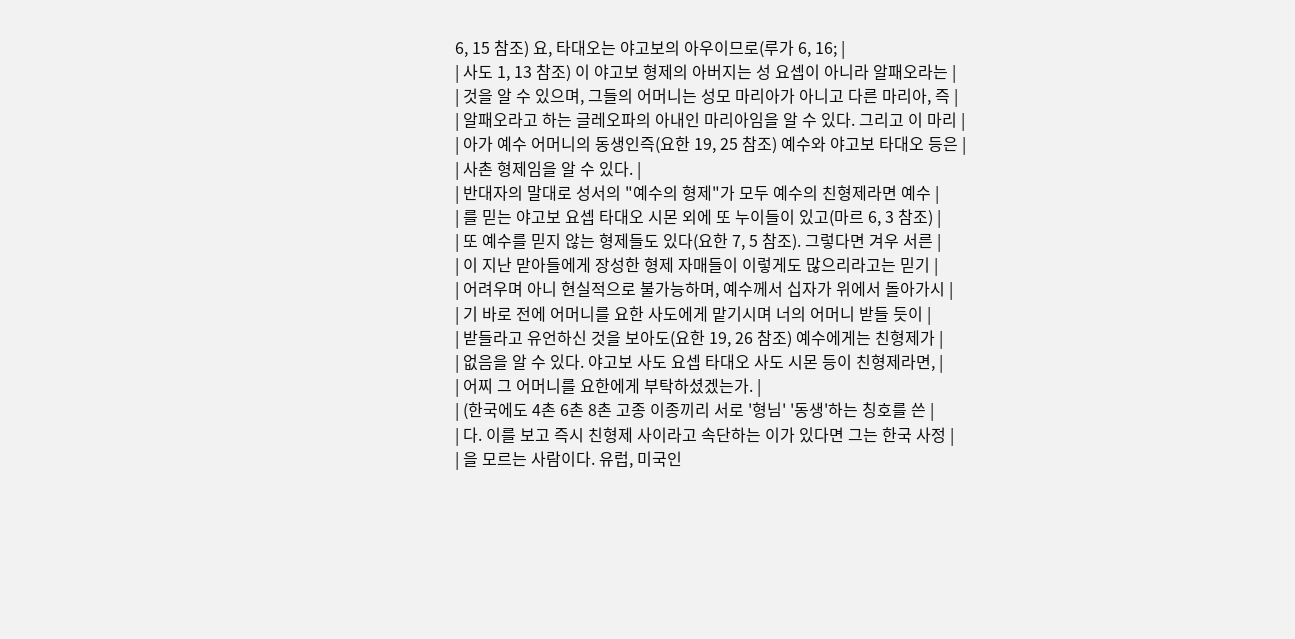6, 15 참조) 요, 타대오는 야고보의 아우이므로(루가 6, 16; |
| 사도 1, 13 참조) 이 야고보 형제의 아버지는 성 요셉이 아니라 알패오라는 |
| 것을 알 수 있으며, 그들의 어머니는 성모 마리아가 아니고 다른 마리아, 즉 |
| 알패오라고 하는 글레오파의 아내인 마리아임을 알 수 있다. 그리고 이 마리 |
| 아가 예수 어머니의 동생인즉(요한 19, 25 참조) 예수와 야고보 타대오 등은 |
| 사촌 형제임을 알 수 있다. |
| 반대자의 말대로 성서의 "예수의 형제"가 모두 예수의 친형제라면 예수 |
| 를 믿는 야고보 요셉 타대오 시몬 외에 또 누이들이 있고(마르 6, 3 참조) |
| 또 예수를 믿지 않는 형제들도 있다(요한 7, 5 참조). 그렇다면 겨우 서른 |
| 이 지난 맏아들에게 장성한 형제 자매들이 이렇게도 많으리라고는 믿기 |
| 어려우며 아니 현실적으로 불가능하며, 예수께서 십자가 위에서 돌아가시 |
| 기 바로 전에 어머니를 요한 사도에게 맡기시며 너의 어머니 받들 듯이 |
| 받들라고 유언하신 것을 보아도(요한 19, 26 참조) 예수에게는 친형제가 |
| 없음을 알 수 있다. 야고보 사도 요셉 타대오 사도 시몬 등이 친형제라면, |
| 어찌 그 어머니를 요한에게 부탁하셨겠는가. |
| (한국에도 4촌 6촌 8촌 고종 이종끼리 서로 '형님' '동생'하는 칭호를 쓴 |
| 다. 이를 보고 즉시 친형제 사이라고 속단하는 이가 있다면 그는 한국 사정 |
| 을 모르는 사람이다. 유럽, 미국인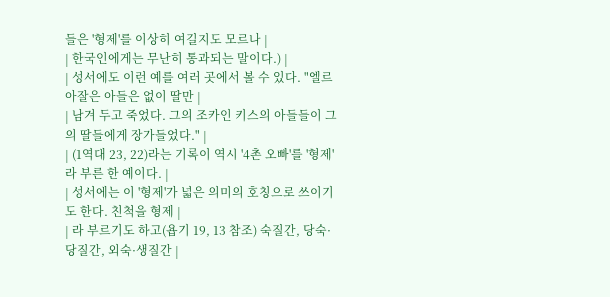들은 '형제'를 이상히 여길지도 모르나 |
| 한국인에게는 무난히 통과되는 말이다.) |
| 성서에도 이런 예를 여러 곳에서 볼 수 있다. "엘르아잘은 아들은 없이 딸만 |
| 남겨 두고 죽었다. 그의 조카인 키스의 아들들이 그의 딸들에게 장가들었다." |
| (1역대 23, 22)라는 기록이 역시 '4촌 오빠'를 '형제'라 부른 한 예이다. |
| 성서에는 이 '형제'가 넓은 의미의 호칭으로 쓰이기도 한다. 친척을 형제 |
| 라 부르기도 하고(욥기 19, 13 참조) 숙질간, 당숙·당질간, 외숙·생질간 |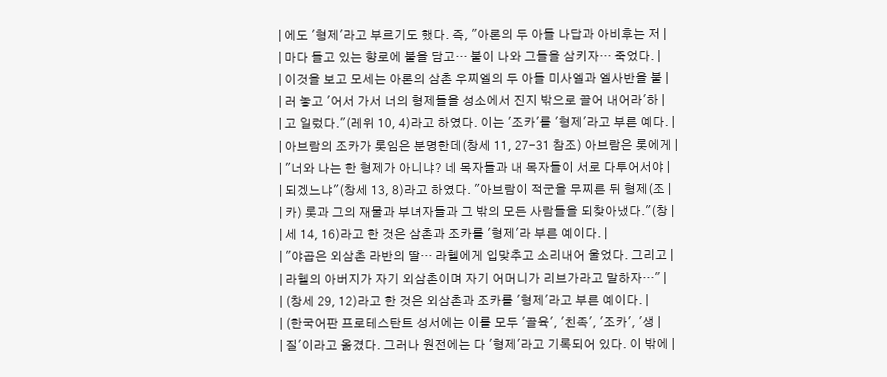| 에도 '형제'라고 부르기도 했다. 즉, "아론의 두 아들 나답과 아비후는 저 |
| 마다 들고 있는 향로에 불을 담고… 불이 나와 그들을 삼키자… 죽었다. |
| 이것을 보고 모세는 아론의 삼촌 우찌엘의 두 아들 미사엘과 엘사반을 불 |
| 러 놓고 '어서 가서 너의 형제들을 성소에서 진지 밖으로 끌어 내어라'하 |
| 고 일렀다."(레위 10, 4)라고 하였다. 이는 '조카'를 '형제'라고 부른 예다. |
| 아브람의 조카가 롯임은 분명한데(창세 11, 27-31 참조) 아브람은 롯에게 |
| "너와 나는 한 형제가 아니냐? 네 목자들과 내 목자들이 서로 다투어서야 |
| 되겠느냐"(창세 13, 8)라고 하였다. "아브람이 적군을 무찌른 뒤 형제(조 |
| 카) 롯과 그의 재물과 부녀자들과 그 밖의 모든 사람들을 되찾아냈다."(창 |
| 세 14, 16)라고 한 것은 삼촌과 조카를 '형제'라 부른 예이다. |
| "야곱은 외삼촌 라반의 딸… 라헬에게 입맞추고 소리내어 울었다. 그리고 |
| 라헬의 아버지가 자기 외삼촌이며 자기 어머니가 리브가라고 말하자…" |
| (창세 29, 12)라고 한 것은 외삼촌과 조카를 '형제'라고 부른 예이다. |
| (한국어판 프로테스탄트 성서에는 이를 모두 '골육', '친족', '조카', '생 |
| 질'이라고 옮겼다. 그러나 원전에는 다 '형제'라고 기록되어 있다. 이 밖에 |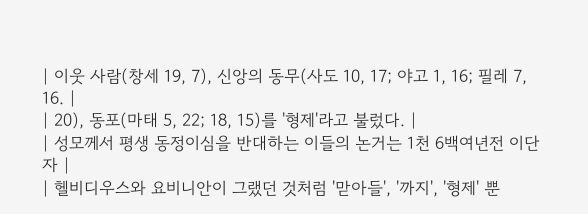| 이웃 사람(창세 19, 7), 신앙의 동무(사도 10, 17; 야고 1, 16; 필레 7, 16. |
| 20), 동포(마태 5, 22; 18, 15)를 '형제'라고 불렀다. |
| 성모께서 평생 동정이심을 반대하는 이들의 논거는 1천 6백여년전 이단자 |
| 헬비디우스와 요비니안이 그랬던 것처럼 '맏아들', '까지', '형제' 뿐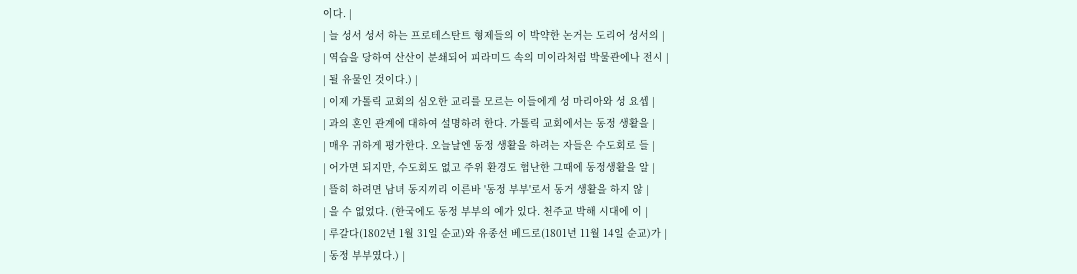이다. |
| 늘 성서 성서 하는 프로테스탄트 형제들의 이 박약한 논거는 도리어 성서의 |
| 역습을 당하여 산산이 분쇄되어 피라미드 속의 미이라처럼 박물관에나 전시 |
| 될 유물인 것이다.) |
| 이제 가톨릭 교회의 심오한 교리를 모르는 이들에게 성 마리아와 성 요셉 |
| 과의 혼인 관계에 대하여 설명하려 한다. 가톨릭 교회에서는 동정 생활을 |
| 매우 귀하게 평가한다. 오늘날엔 동정 생활을 하려는 자들은 수도회로 들 |
| 어가면 되지만, 수도회도 없고 주위 환경도 험난한 그때에 동정생활을 알 |
| 뜰히 하려면 남녀 동지끼리 이른바 '동정 부부'로서 동거 생활을 하지 않 |
| 을 수 없었다. (한국에도 동정 부부의 예가 있다. 천주교 박해 시대에 이 |
| 루갈다(1802년 1월 31일 순교)와 유종선 베드로(1801년 11월 14일 순교)가 |
| 동정 부부였다.) |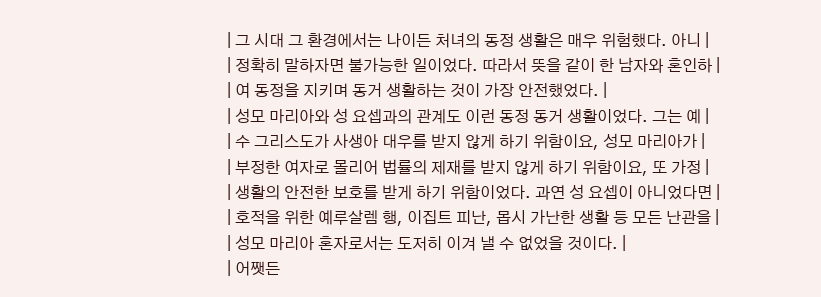| 그 시대 그 환경에서는 나이든 처녀의 동정 생활은 매우 위험했다. 아니 |
| 정확히 말하자면 불가능한 일이었다. 따라서 뜻을 같이 한 남자와 혼인하 |
| 여 동정을 지키며 동거 생활하는 것이 가장 안전했었다. |
| 성모 마리아와 성 요셉과의 관계도 이런 동정 동거 생활이었다. 그는 예 |
| 수 그리스도가 사생아 대우를 받지 않게 하기 위함이요, 성모 마리아가 |
| 부정한 여자로 몰리어 법률의 제재를 받지 않게 하기 위함이요, 또 가정 |
| 생활의 안전한 보호를 받게 하기 위함이었다. 과연 성 요셉이 아니었다면 |
| 호적을 위한 예루살렘 행, 이집트 피난, 몹시 가난한 생활 등 모든 난관을 |
| 성모 마리아 혼자로서는 도저히 이겨 낼 수 없었을 것이다. |
| 어쨋든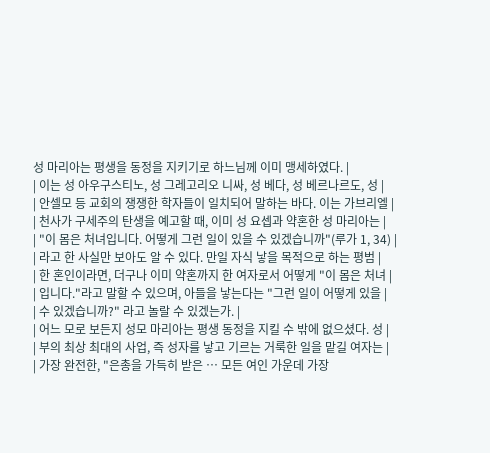성 마리아는 평생을 동정을 지키기로 하느님께 이미 맹세하였다. |
| 이는 성 아우구스티노, 성 그레고리오 니싸, 성 베다, 성 베르나르도, 성 |
| 안셀모 등 교회의 쟁쟁한 학자들이 일치되어 말하는 바다. 이는 가브리엘 |
| 천사가 구세주의 탄생을 예고할 때, 이미 성 요셉과 약혼한 성 마리아는 |
| "이 몸은 처녀입니다. 어떻게 그런 일이 있을 수 있겠습니까"(루가 1, 34) |
| 라고 한 사실만 보아도 알 수 있다. 만일 자식 낳을 목적으로 하는 평범 |
| 한 혼인이라면, 더구나 이미 약혼까지 한 여자로서 어떻게 "이 몸은 처녀 |
| 입니다."라고 말할 수 있으며, 아들을 낳는다는 "그런 일이 어떻게 있을 |
| 수 있겠습니까?" 라고 놀랄 수 있겠는가. |
| 어느 모로 보든지 성모 마리아는 평생 동정을 지킬 수 밖에 없으셨다. 성 |
| 부의 최상 최대의 사업, 즉 성자를 낳고 기르는 거룩한 일을 맡길 여자는 |
| 가장 완전한, "은총을 가득히 받은 … 모든 여인 가운데 가장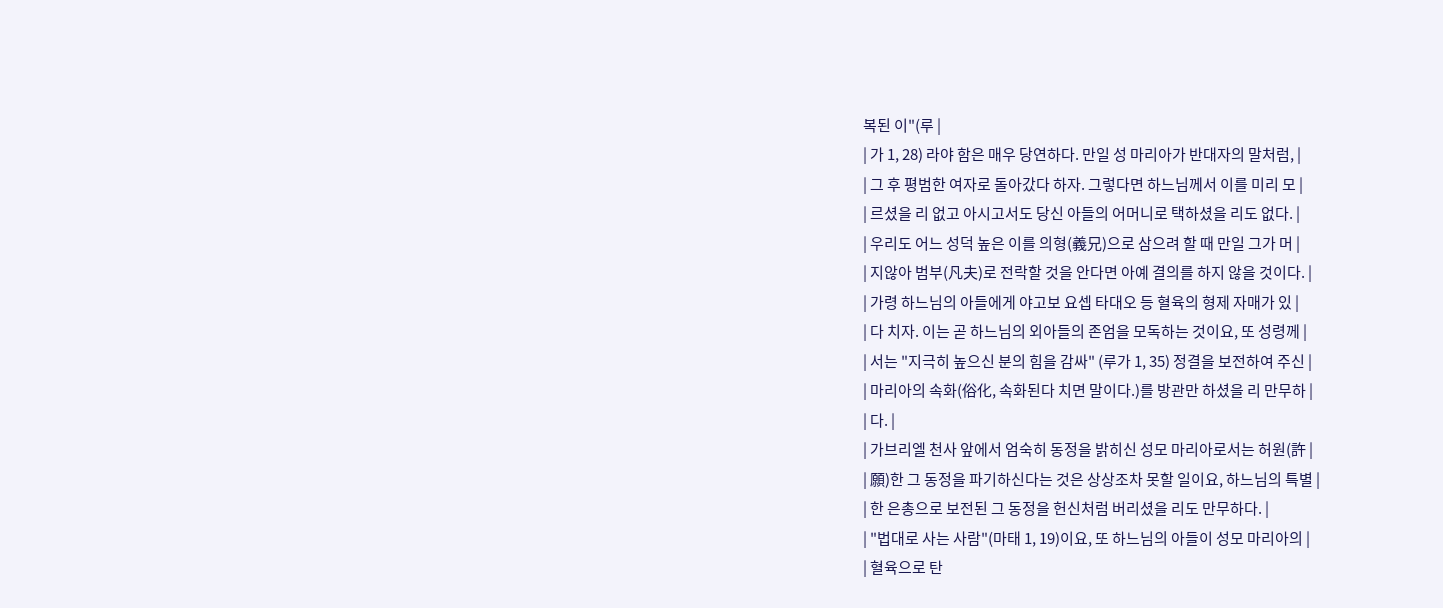복된 이"(루 |
| 가 1, 28) 라야 함은 매우 당연하다. 만일 성 마리아가 반대자의 말처럼, |
| 그 후 평범한 여자로 돌아갔다 하자. 그렇다면 하느님께서 이를 미리 모 |
| 르셨을 리 없고 아시고서도 당신 아들의 어머니로 택하셨을 리도 없다. |
| 우리도 어느 성덕 높은 이를 의형(義兄)으로 삼으려 할 때 만일 그가 머 |
| 지않아 범부(凡夫)로 전락할 것을 안다면 아예 결의를 하지 않을 것이다. |
| 가령 하느님의 아들에게 야고보 요셉 타대오 등 혈육의 형제 자매가 있 |
| 다 치자. 이는 곧 하느님의 외아들의 존엄을 모독하는 것이요, 또 성령께 |
| 서는 "지극히 높으신 분의 힘을 감싸" (루가 1, 35) 정결을 보전하여 주신 |
| 마리아의 속화(俗化, 속화된다 치면 말이다.)를 방관만 하셨을 리 만무하 |
| 다. |
| 가브리엘 천사 앞에서 엄숙히 동정을 밝히신 성모 마리아로서는 허원(許 |
| 願)한 그 동정을 파기하신다는 것은 상상조차 못할 일이요, 하느님의 특별 |
| 한 은총으로 보전된 그 동정을 헌신처럼 버리셨을 리도 만무하다. |
| "법대로 사는 사람"(마태 1, 19)이요, 또 하느님의 아들이 성모 마리아의 |
| 혈육으로 탄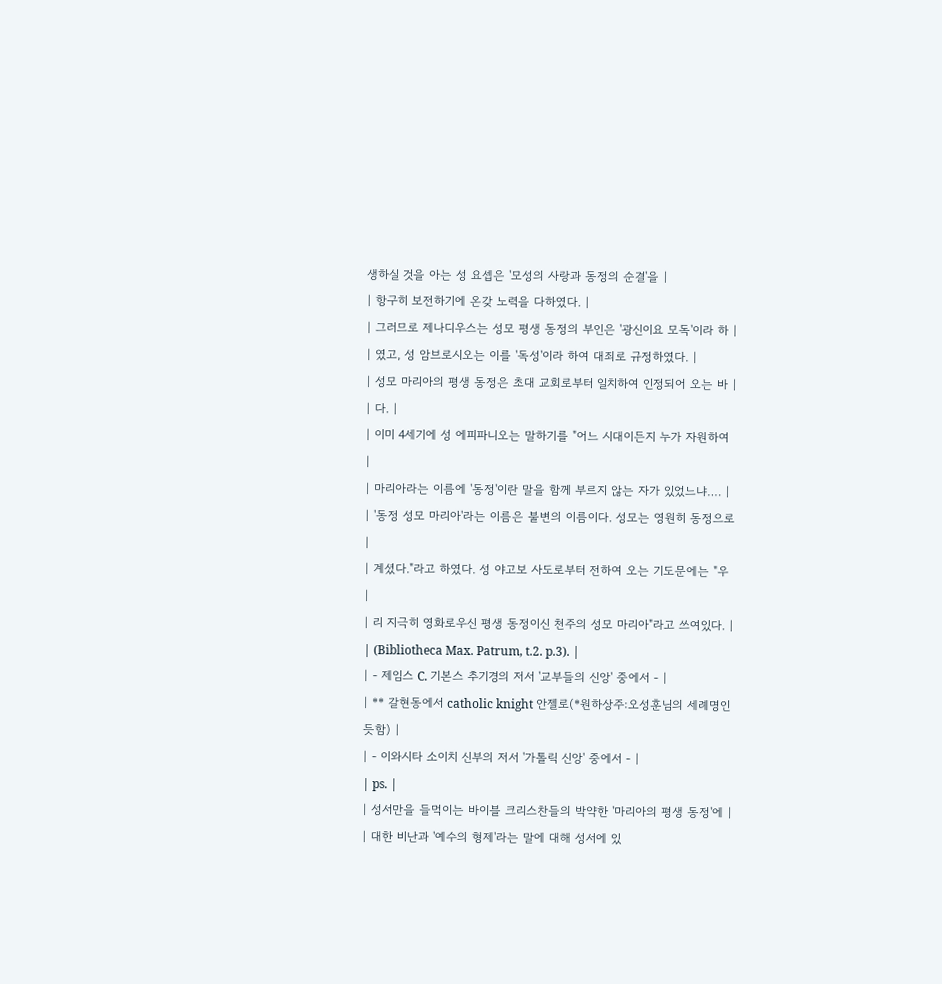생하실 것을 아는 성 요셉은 '모성의 사랑과 동정의 순결'을 |
| 항구히 보전하기에 온갖 노력을 다하였다. |
| 그러므로 제나디우스는 성모 평생 동정의 부인은 '광신이요 모독'이라 하 |
| 였고, 성 암브로시오는 이를 '독성'이라 하여 대죄로 규정하였다. |
| 성모 마리아의 평생 동정은 초대 교회로부터 일치하여 인정되어 오는 바 |
| 다. |
| 이미 4세기에 성 에피파니오는 말하기를 "어느 시대이든지 누가 자원하여 |
| 마리아라는 이름에 '동정'이란 말을 함께 부르지 않는 자가 있었느냐…. |
| '동정 성모 마리아'라는 이름은 불변의 이름이다. 성모는 영원히 동정으로 |
| 계셨다."라고 하였다. 성 야고보 사도로부터 전하여 오는 기도문에는 "우 |
| 리 지극히 영화로우신 평생 동정이신 천주의 성모 마리아"라고 쓰여있다. |
| (Bibliotheca Max. Patrum, t.2. p.3). |
| - 제임스 C. 기본스 추기경의 저서 '교부들의 신앙' 중에서 - |
| ** 갈현동에서 catholic knight 안젤로(*원하상주:오성훈님의 세례명인듯함) |
| - 이와시타 소이치 신부의 저서 '가톨릭 신앙' 중에서 - |
| ps. |
| 성서만을 들먹이는 바이블 크리스찬들의 박약한 '마리아의 평생 동정'에 |
| 대한 비난과 '예수의 형제'라는 말에 대해 성서에 있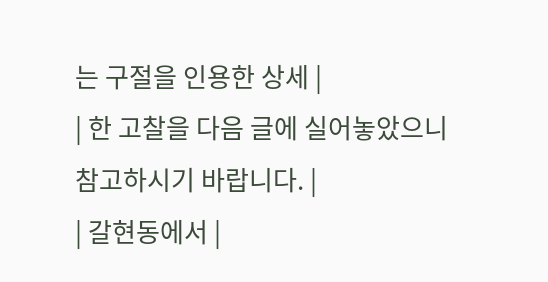는 구절을 인용한 상세 |
| 한 고찰을 다음 글에 실어놓았으니 참고하시기 바랍니다. |
| 갈현동에서 |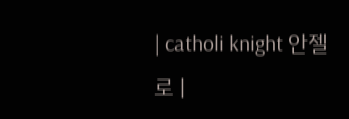| catholi knight 안젤로 |